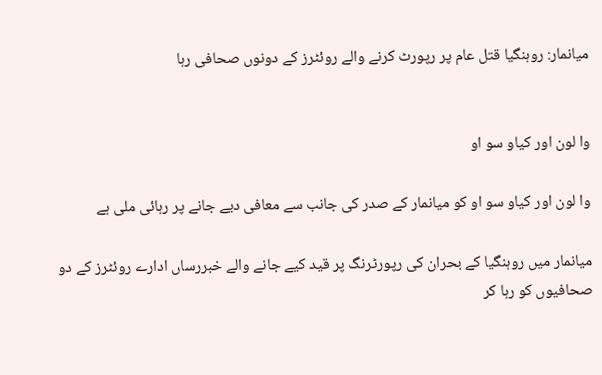میانمار: روہنگیا قتل عام پر رپورٹ کرنے والے روئٹرز کے دونوں صحافی رہا


وا لون اور کیاو سو او

وا لون اور کیاو سو او کو میانمار کے صدر کی جانب سے معافی دیے جانے پر رہائی ملی ہے

میانمار میں روہنگیا کے بحران کی رپورٹرنگ پر قید کیے جانے والے خبررساں ادارے روئٹرز کے دو صحافیوں کو رہا کر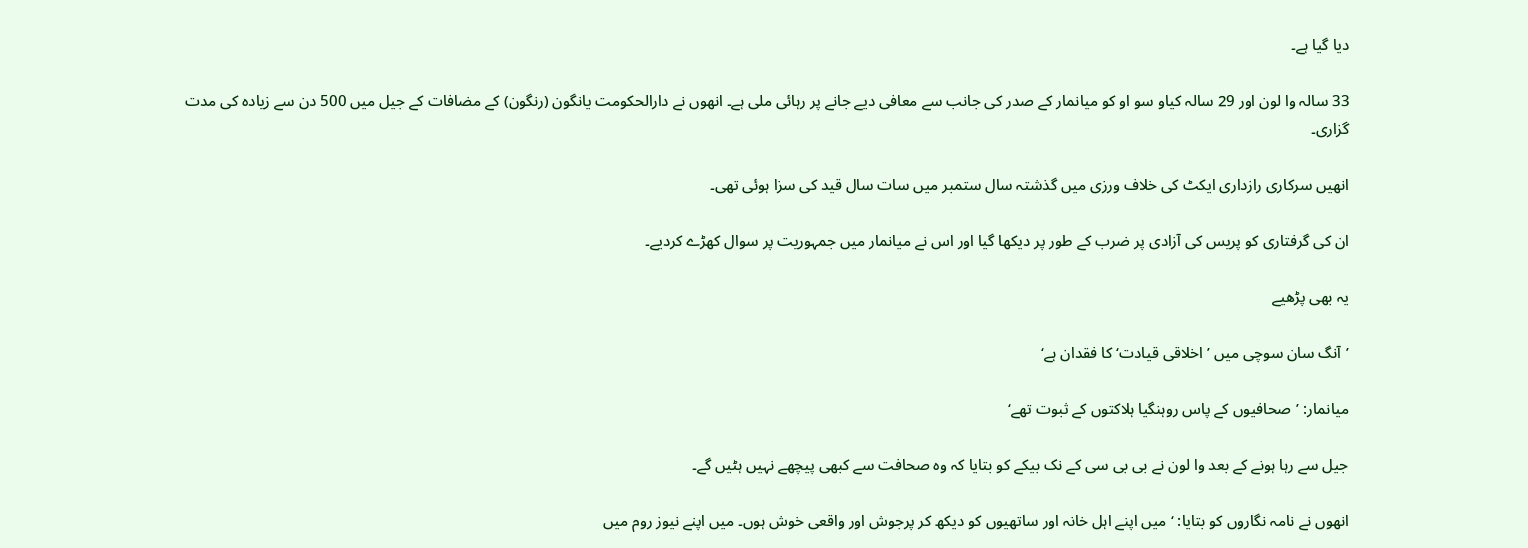دیا گيا ہے۔

33 سالہ وا لون اور 29 سالہ کیاو سو او کو میانمار کے صدر کی جانب سے معافی دیے جانے پر رہائی ملی ہے۔ انھوں نے دارالحکومت یانگون (رنگون) کے مضافات کے جیل میں 500 دن سے زیادہ کی مدت گزاری۔

انھیں سرکاری رازداری ایکٹ کی خلاف ورزی میں گذشتہ سال ستمبر میں سات سال قید کی سزا ہوئی تھی۔

ان کی گرفتاری کو پریس کی آزادی پر ضرب کے طور پر دیکھا گیا اور اس نے میانمار میں جمہوریت پر سوال کھڑے کردیے۔

یہ بھی پڑھیے

’آنگ سان سوچی میں ’اخلاقی قیادت‘ کا فقدان ہے‘

میانمار: ’صحافیوں کے پاس روہنگیا ہلاکتوں کے ثبوت تھے‘

جیل سے رہا ہونے کے بعد وا لون نے بی بی سی کے نک بیکے کو بتایا کہ وہ صحافت سے کبھی پیچھے نہیں ہٹیں گے۔

انھوں نے نامہ نگاروں کو بتایا: ‘میں اپنے اہل خانہ اور ساتھیوں کو دیکھ کر پرجوش اور واقعی خوش ہوں۔ میں اپنے نیوز روم میں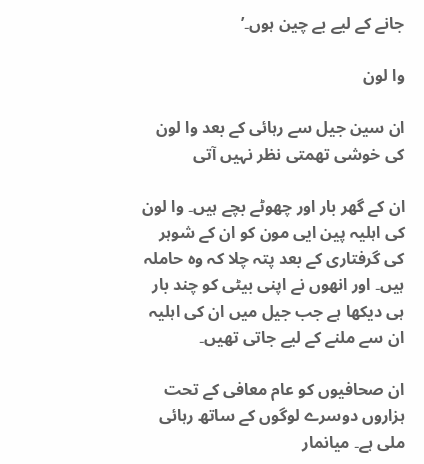جانے کے لیے بے چین ہوں۔’

وا لون

ان سین جیل سے رہائی کے بعد وا لون کی خوشی تھمتی نظر نہیں آتی

ان کے گھر بار اور چھوٹے بچے ہیں۔ وا لون کی اہلیہ پین ایی مون کو ان کے شوہر کی گرفتاری کے بعد پتہ چلا کہ وہ حاملہ ہیں۔ اور انھوں نے اپنی بیٹی کو چند بار ہی دیکھا ہے جب جیل میں ان کی اہلیہ ان سے ملنے کے لیے جاتی تھیں۔

ان صحافیوں کو عام معافی کے تحت ہزاروں دوسرے لوگوں کے ساتھ رہائی ملی ہے۔ میانمار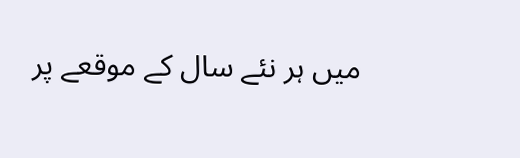میں ہر نئے سال کے موقعے پر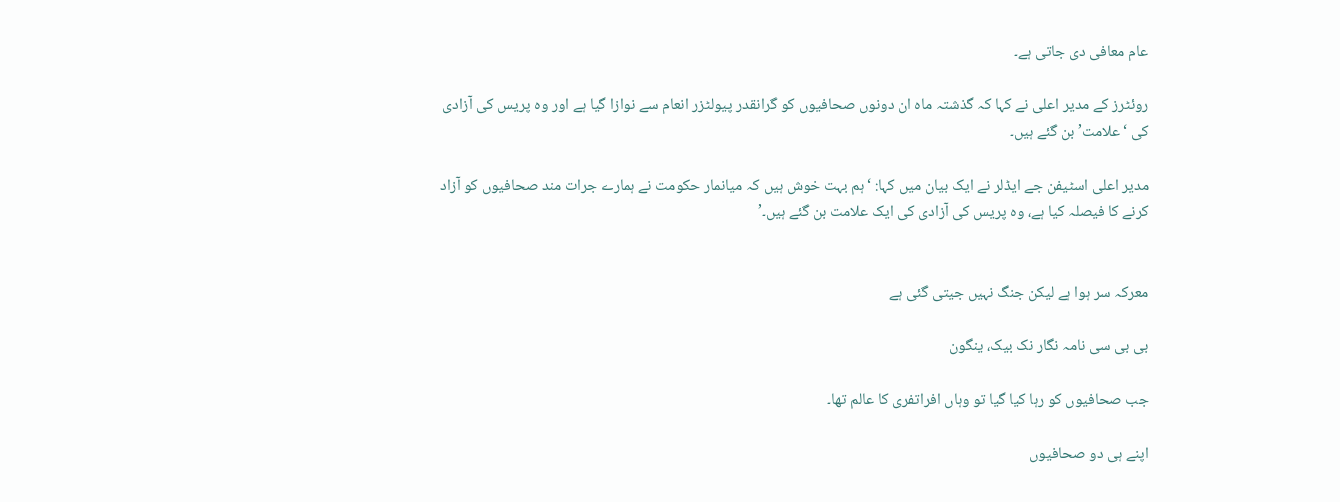عام معافی دی جاتی ہے۔

روئٹرز کے مدیر اعلی نے کہا کہ گذشتہ ماہ ان دونوں صحافیوں کو گرانقدر پیولٹزر انعام سے نوازا گیا ہے اور وہ پریس کی آزادی کی ‘علامت’ بن گئے ہیں۔

مدیر اعلی اسٹیفن جے ایڈلر نے ایک بیان میں کہا: ‘ہم بہت خوش ہیں کہ میانمار حکومت نے ہمارے جرات مند صحافیوں کو آزاد کرنے کا فیصلہ کیا ہے، وہ پریس کی آزادی کی ایک علامت بن گئے ہیں۔’


معرکہ سر ہوا ہے لیکن جنگ نہیں جیتی گئی ہے

بی بی سی نامہ نگار نک بیک، ینگون

جب صحافیوں کو رہا کیا گیا تو وہاں افراتفری کا عالم تھا۔

اپنے ہی دو صحافیوں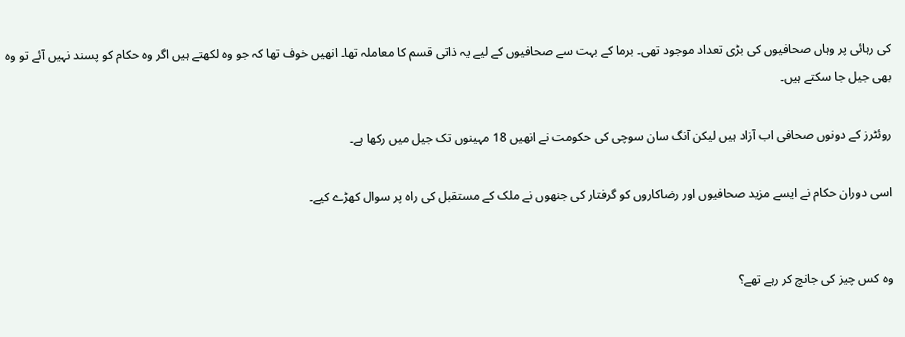کی رہائی پر وہاں صحافیوں کی بڑی تعداد موجود تھی۔ برما کے بہت سے صحافیوں کے لیے یہ ذاتی قسم کا معاملہ تھا۔ انھیں خوف تھا کہ جو وہ لکھتے ہیں اگر وہ حکام کو پسند نہیں آئے تو وہ بھی جیل جا سکتے ہیں۔

روئٹرز کے دونوں صحافی اب آزاد ہیں لیکن آنگ سان سوچی کی حکومت نے انھیں 18 مہینوں تک جیل میں رکھا ہے۔

اسی دوران حکام نے ایسے مزید صحافیوں اور رضاکاروں کو گرفتار کی جنھوں نے ملک کے مستقبل کی راہ پر سوال کھڑے کیے۔


وہ کس چیز کی جانچ کر رہے تھے؟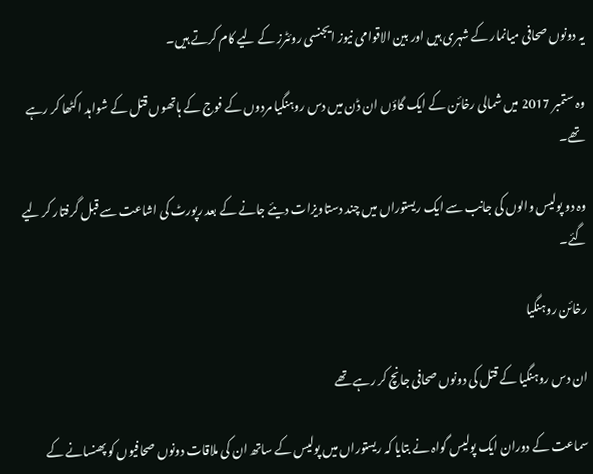یہ دونوں صحافی میانمار کے شہری ہیں اور بین الاقوامی نیوز ایجنسی روئٹرز کے لیے کام کرتے ہیں۔

وہ ستمبر 2017 میں شمالی رخائن کے ایک گاؤں ان ڈن میں دس روہنگیا مردوں کے فوج کے ہاتھوں قتل کے شواہد اکٹھا کر رہے تھے۔

وہ دو پولیس والوں کی جانب سے ایک ریستوراں میں چند دستاویزات دیئے جانے کے بعد رپورٹ کی اشاعت سے قبل گرفتار کر لیے گئے۔

رخائن روہنگیا

ان دس روہنگیا کے قتل کی دونوں صحافی جانچ کر رہے تھے

سماعت کے دوران ایک پولیس گواہ نے بتایا کہ ریستوراں میں پولیس کے ساتھ ان کی ملاقات دونوں صحافیوں کو پھنسانے کے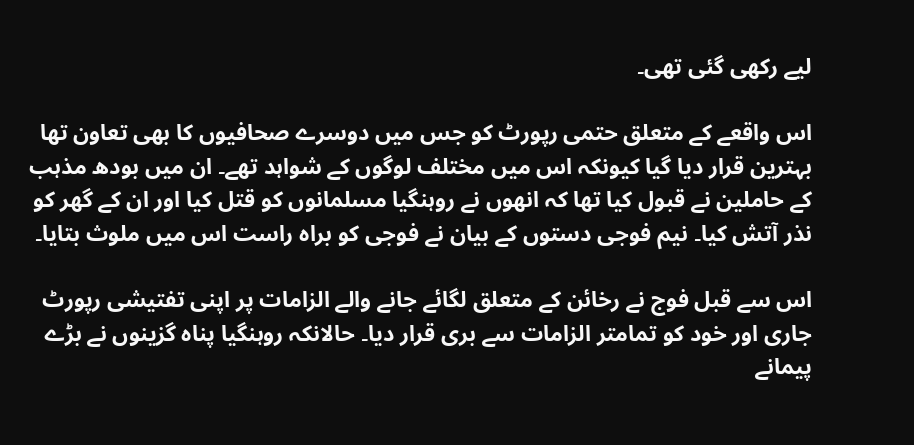لیے رکھی گئی تھی۔

اس واقعے کے متعلق حتمی رپورٹ کو جس میں دوسرے صحافیوں کا بھی تعاون تھا بہترین قرار دیا گيا کیونکہ اس میں مختلف لوگوں کے شواہد تھے۔ ان میں بودھ مذہب کے حاملین نے قبول کیا تھا کہ انھوں نے روہنگیا مسلمانوں کو قتل کیا اور ان کے گھر کو نذر آتش کیا۔ نیم فوجی دستوں کے بیان نے فوجی کو براہ راست اس میں ملوث بتایا۔

اس سے قبل فوج نے رخائن کے متعلق لگائے جانے والے الزامات پر اپنی تفتیشی رپورٹ جاری اور خود کو تمامتر الزامات سے بری قرار دیا۔ حالانکہ روہنگیا پناہ گزینوں نے بڑے پیمانے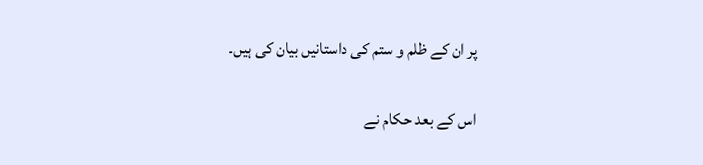پر ان کے ظلم و ستم کی داستانیں بیان کی ہیں۔

اس کے بعد حکام نے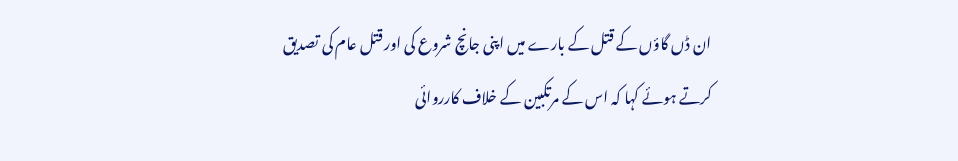ان ڈں گاؤں کے قتل کے بارے میں اپنی جانچ شروع کی اور قتل عام کی تصدیق کرتے ہوئے کہا کہ اس کے مرتکبین کے خلاف کارروائی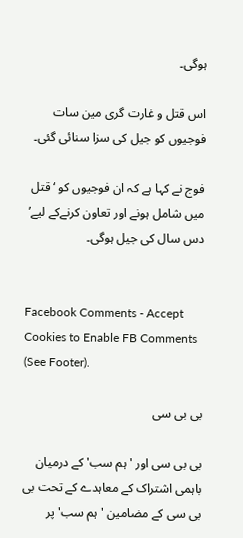ہوگی۔

اس قتل و غارت گری مین سات فوجیوں کو جیل کی سزا سنائی گئی۔

فوج نے کہا ہے کہ ان فوجیوں کو ‘قتل میں شامل ہونے اور تعاون کرنےکے لیے’ دس سال کی جیل ہوگی۔


Facebook Comments - Accept Cookies to Enable FB Comments (See Footer).

بی بی سی

بی بی سی اور 'ہم سب' کے درمیان باہمی اشتراک کے معاہدے کے تحت بی بی سی کے مضامین 'ہم سب' پر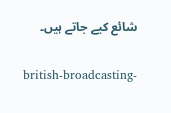شائع کیے جاتے ہیں۔

british-broadcasting-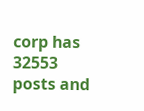corp has 32553 posts and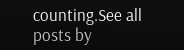counting.See all posts by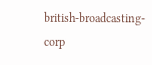british-broadcasting-corp